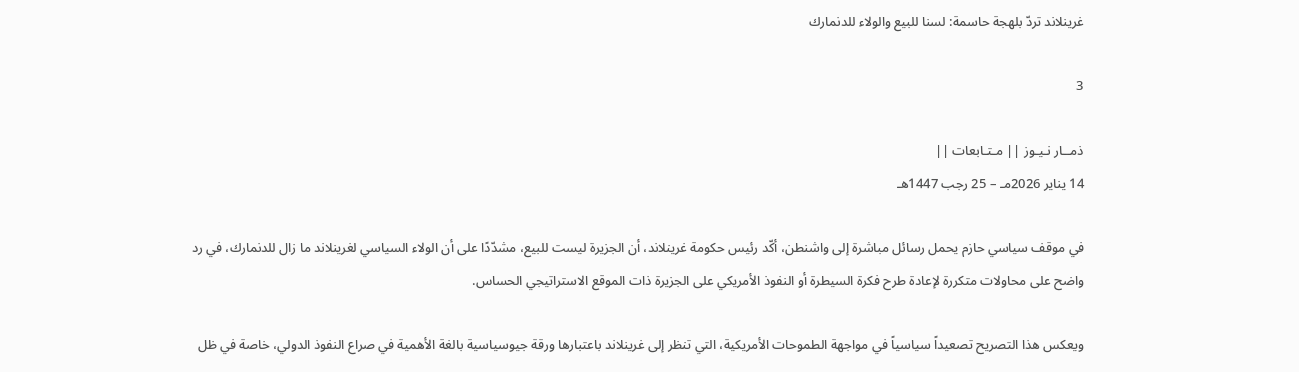غرينلاند تردّ بلهجة حاسمة: لسنا للبيع والولاء للدنمارك

3

ذمــار نـيـوز || مـتـابعات ||
14 يناير 2026مـ – 25 رجب 1447هـ

في موقف سياسي حازم يحمل رسائل مباشرة إلى واشنطن، أكّد رئيس حكومة غرينلاند، أن الجزيرة ليست للبيع، مشدّدًا على أن الولاء السياسي لغرينلاند ما زال للدنمارك، في رد واضح على محاولات متكررة لإعادة طرح فكرة السيطرة أو النفوذ الأمريكي على الجزيرة ذات الموقع الاستراتيجي الحساس.

ويعكس هذا التصريح تصعيداً سياسياً في مواجهة الطموحات الأمريكية، التي تنظر إلى غرينلاند باعتبارها ورقة جيوسياسية بالغة الأهمية في صراع النفوذ الدولي، خاصة في ظل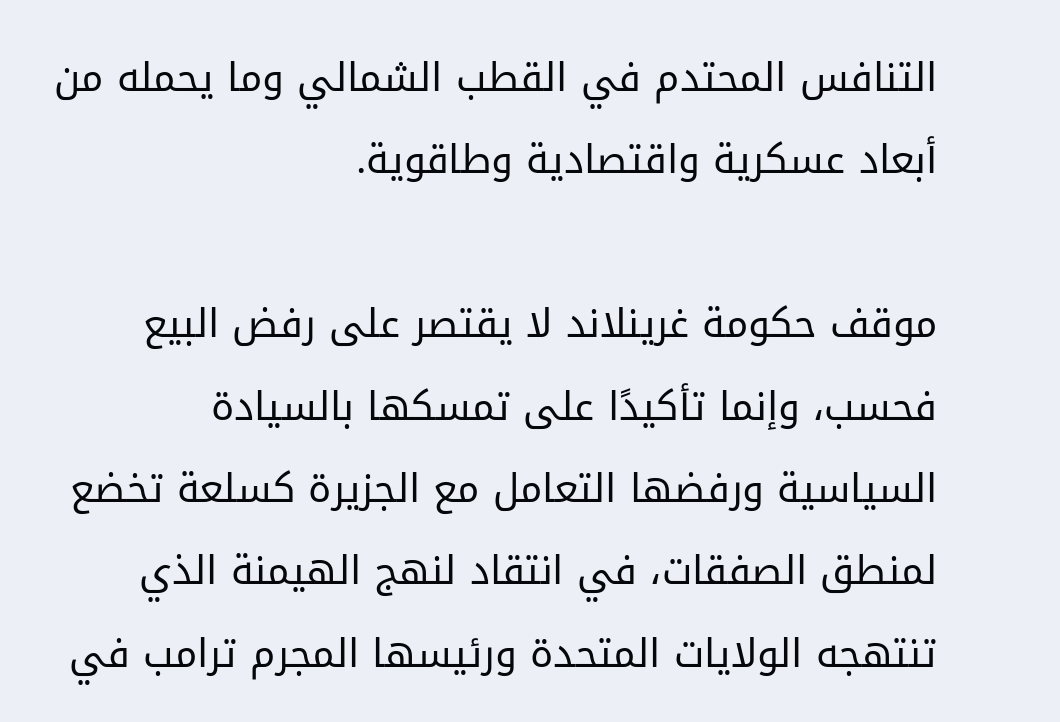التنافس المحتدم في القطب الشمالي وما يحمله من أبعاد عسكرية واقتصادية وطاقوية.

موقف حكومة غرينلاند لا يقتصر على رفض البيع فحسب، وإنما تأكيدًا على تمسكها بالسيادة السياسية ورفضها التعامل مع الجزيرة كسلعة تخضع لمنطق الصفقات، في انتقاد لنهج الهيمنة الذي تنتهجه الولايات المتحدة ورئيسها المجرم ترامب في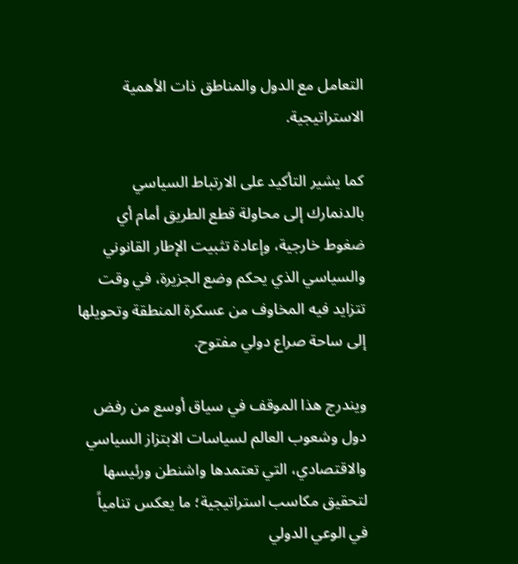التعامل مع الدول والمناطق ذات الأهمية الاستراتيجية.

كما يشير التأكيد على الارتباط السياسي بالدنمارك إلى محاولة قطع الطريق أمام أي ضغوط خارجية، وإعادة تثبيت الإطار القانوني والسياسي الذي يحكم وضع الجزيرة، في وقت تتزايد فيه المخاوف من عسكرة المنطقة وتحويلها إلى ساحة صراع دولي مفتوح.

ويندرج هذا الموقف في سياق أوسع من رفض دول وشعوب العالم لسياسات الابتزاز السياسي والاقتصادي، التي تعتمدها واشنطن ورئيسها لتحقيق مكاسب استراتيجية؛ ما يعكس تنامياً في الوعي الدولي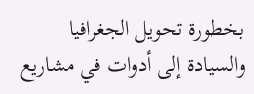بخطورة تحويل الجغرافيا والسيادة إلى أدوات في مشاريع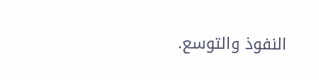النفوذ والتوسع.